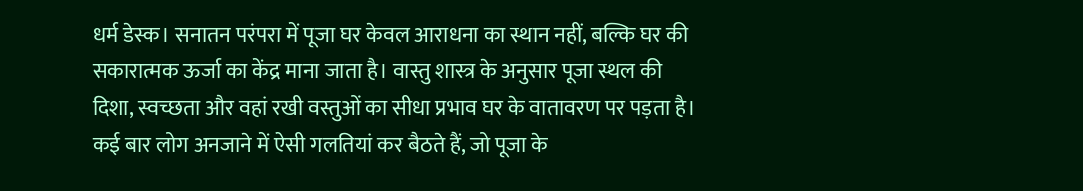धर्म डेस्क। सनातन परंपरा में पूजा घर केवल आराधना का स्थान नहीं, बल्कि घर की सकारात्मक ऊर्जा का केंद्र माना जाता है। वास्तु शास्त्र के अनुसार पूजा स्थल की दिशा, स्वच्छता और वहां रखी वस्तुओं का सीधा प्रभाव घर के वातावरण पर पड़ता है। कई बार लोग अनजाने में ऐसी गलतियां कर बैठते हैं, जो पूजा के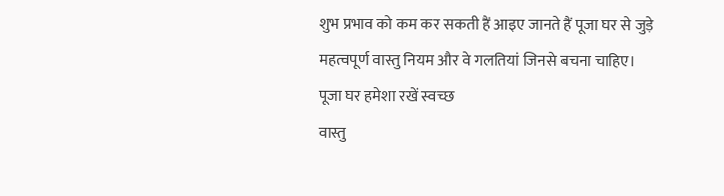शुभ प्रभाव को कम कर सकती हैं आइए जानते हैं पूजा घर से जुड़े महत्वपूर्ण वास्तु नियम और वे गलतियां जिनसे बचना चाहिए।
पूजा घर हमेशा रखें स्वच्छ
वास्तु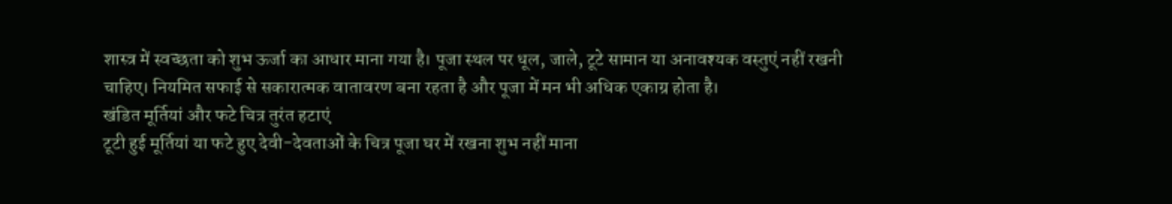शास्त्र में स्वच्छता को शुभ ऊर्जा का आधार माना गया है। पूजा स्थल पर धूल, जाले, टूटे सामान या अनावश्यक वस्तुएं नहीं रखनी चाहिए। नियमित सफाई से सकारात्मक वातावरण बना रहता है और पूजा में मन भी अधिक एकाग्र होता है।
खंडित मूर्तियां और फटे चित्र तुरंत हटाएं
टूटी हुई मूर्तियां या फटे हुए देवी-देवताओं के चित्र पूजा घर में रखना शुभ नहीं माना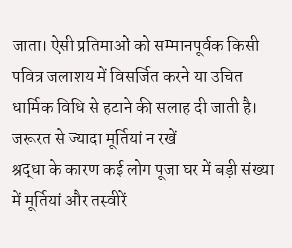जाता। ऐसी प्रतिमाओं को सम्मानपूर्वक किसी पवित्र जलाशय में विसर्जित करने या उचित धार्मिक विधि से हटाने की सलाह दी जाती है।
जरूरत से ज्यादा मूर्तियां न रखें
श्रद्धा के कारण कई लोग पूजा घर में बड़ी संख्या में मूर्तियां और तस्वीरें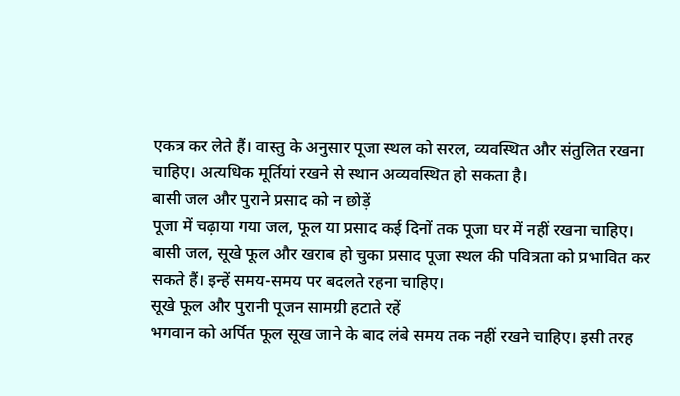एकत्र कर लेते हैं। वास्तु के अनुसार पूजा स्थल को सरल, व्यवस्थित और संतुलित रखना चाहिए। अत्यधिक मूर्तियां रखने से स्थान अव्यवस्थित हो सकता है।
बासी जल और पुराने प्रसाद को न छोड़ें
पूजा में चढ़ाया गया जल, फूल या प्रसाद कई दिनों तक पूजा घर में नहीं रखना चाहिए। बासी जल, सूखे फूल और खराब हो चुका प्रसाद पूजा स्थल की पवित्रता को प्रभावित कर सकते हैं। इन्हें समय-समय पर बदलते रहना चाहिए।
सूखे फूल और पुरानी पूजन सामग्री हटाते रहें
भगवान को अर्पित फूल सूख जाने के बाद लंबे समय तक नहीं रखने चाहिए। इसी तरह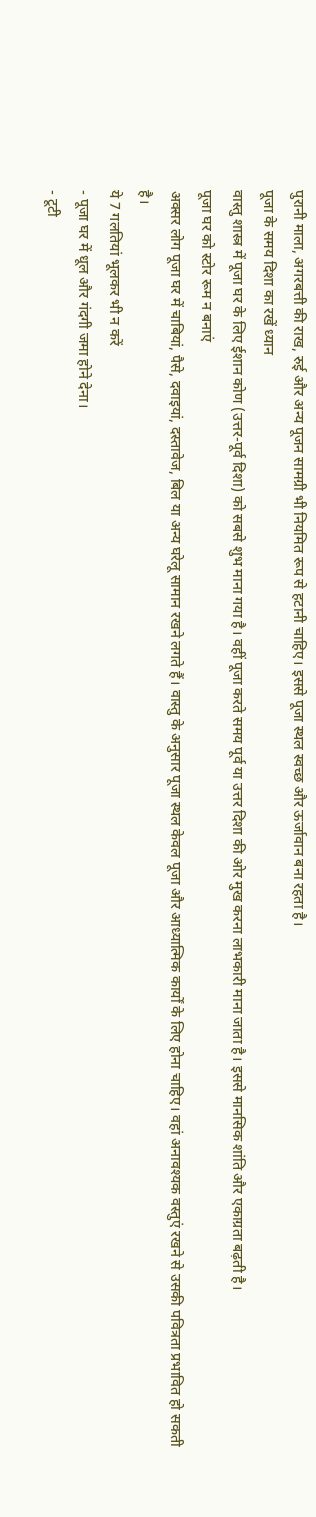पुरानी माला, अगरबत्ती की राख, रुई और अन्य पूजन सामग्री भी नियमित रूप से हटानी चाहिए। इससे पूजा स्थल स्वच्छ और ऊर्जावान बना रहता है।
पूजा के समय दिशा का रखें ध्यान
वास्तु शास्त्र में पूजा घर के लिए ईशान कोण (उत्तर-पूर्व दिशा) को सबसे शुभ माना गया है। वहीं पूजा करते समय पूर्व या उत्तर दिशा की ओर मुख करना लाभकारी माना जाता है। इससे मानसिक शांति और एकाग्रता बढ़ती है।
पूजा घर को स्टोर रूम न बनाएं
अक्सर लोग पूजा घर में चाबियां, पैसे, दवाइयां, दस्तावेज, बिल या अन्य घरेलू सामान रखने लगते हैं। वास्तु के अनुसार पूजा स्थल केवल पूजा और आध्यात्मिक कार्यों के लिए होना चाहिए। वहां अनावश्यक वस्तुएं रखने से उसकी पवित्रता प्रभावित हो सकती है।
ये 7 गलतियां भूलकर भी न करें
- पूजा घर में धूल और गंदगी जमा होने देना।
- टूटी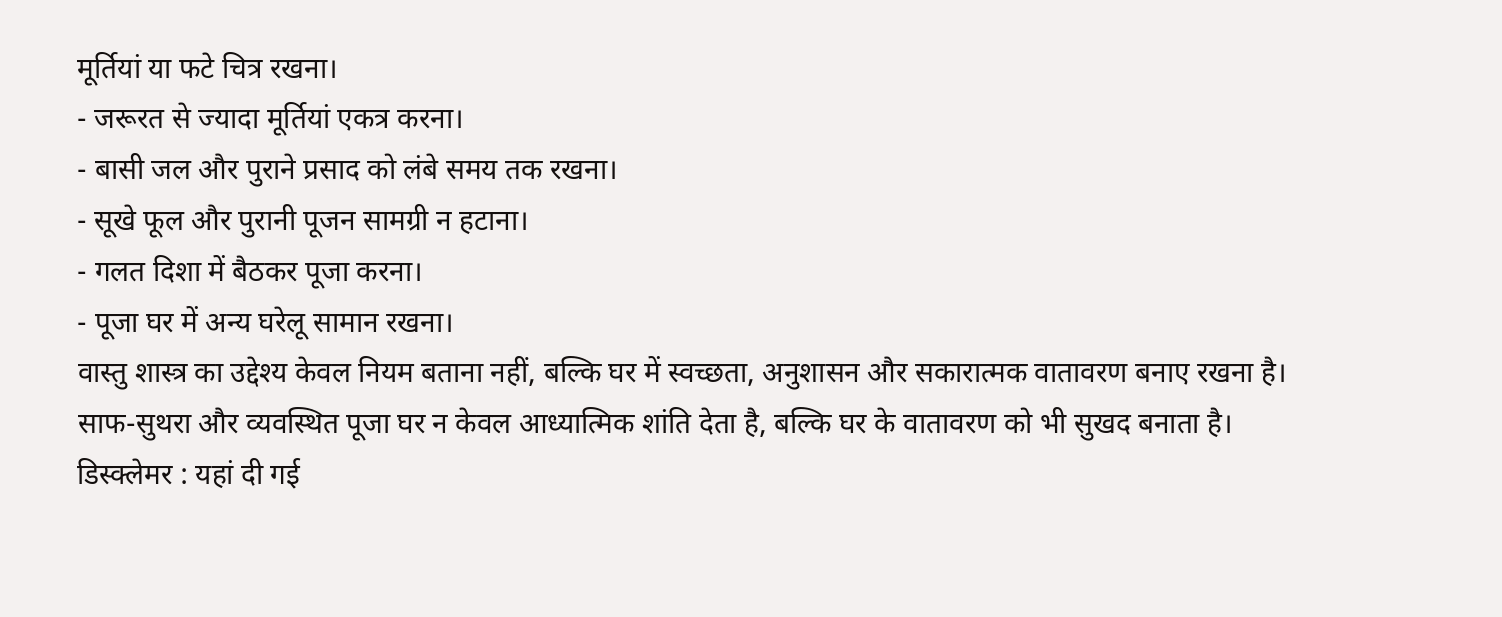मूर्तियां या फटे चित्र रखना।
- जरूरत से ज्यादा मूर्तियां एकत्र करना।
- बासी जल और पुराने प्रसाद को लंबे समय तक रखना।
- सूखे फूल और पुरानी पूजन सामग्री न हटाना।
- गलत दिशा में बैठकर पूजा करना।
- पूजा घर में अन्य घरेलू सामान रखना।
वास्तु शास्त्र का उद्देश्य केवल नियम बताना नहीं, बल्कि घर में स्वच्छता, अनुशासन और सकारात्मक वातावरण बनाए रखना है। साफ-सुथरा और व्यवस्थित पूजा घर न केवल आध्यात्मिक शांति देता है, बल्कि घर के वातावरण को भी सुखद बनाता है।
डिस्क्लेमर : यहां दी गई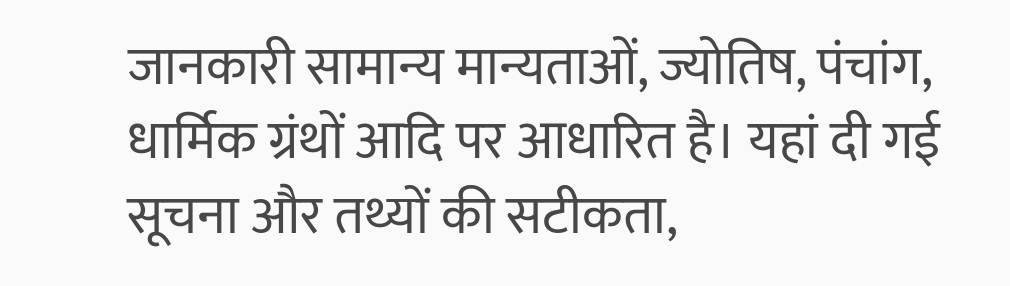जानकारी सामान्य मान्यताओं, ज्योतिष, पंचांग, धार्मिक ग्रंथों आदि पर आधारित है। यहां दी गई सूचना और तथ्यों की सटीकता,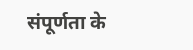संपूर्णता के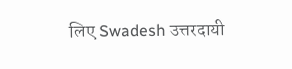लिए Swadesh उत्तरदायी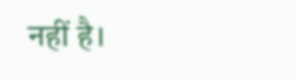नहीं है।